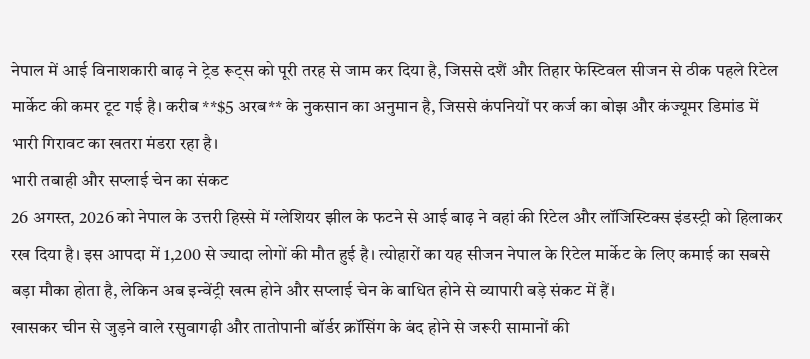नेपाल में आई विनाशकारी बाढ़ ने ट्रेड रूट्स को पूरी तरह से जाम कर दिया है, जिससे दशैं और तिहार फेस्टिवल सीजन से ठीक पहले रिटेल मार्केट की कमर टूट गई है। करीब **$5 अरब** के नुकसान का अनुमान है, जिससे कंपनियों पर कर्ज का बोझ और कंज्यूमर डिमांड में भारी गिरावट का खतरा मंडरा रहा है।
भारी तबाही और सप्लाई चेन का संकट
26 अगस्त, 2026 को नेपाल के उत्तरी हिस्से में ग्लेशियर झील के फटने से आई बाढ़ ने वहां की रिटेल और लॉजिस्टिक्स इंडस्ट्री को हिलाकर रख दिया है। इस आपदा में 1,200 से ज्यादा लोगों की मौत हुई है। त्योहारों का यह सीजन नेपाल के रिटेल मार्केट के लिए कमाई का सबसे बड़ा मौका होता है, लेकिन अब इन्वेंट्री खत्म होने और सप्लाई चेन के बाधित होने से व्यापारी बड़े संकट में हैं।
खासकर चीन से जुड़ने वाले रसुवागढ़ी और तातोपानी बॉर्डर क्रॉसिंग के बंद होने से जरूरी सामानों की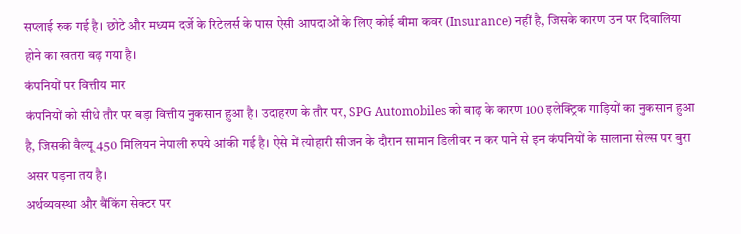सप्लाई रुक गई है। छोटे और मध्यम दर्जे के रिटेलर्स के पास ऐसी आपदाओं के लिए कोई बीमा कवर (Insurance) नहीं है, जिसके कारण उन पर दिवालिया होने का खतरा बढ़ गया है।
कंपनियों पर वित्तीय मार
कंपनियों को सीधे तौर पर बड़ा वित्तीय नुकसान हुआ है। उदाहरण के तौर पर, SPG Automobiles को बाढ़ के कारण 100 इलेक्ट्रिक गाड़ियों का नुकसान हुआ है, जिसकी वैल्यू 450 मिलियन नेपाली रुपये आंकी गई है। ऐसे में त्योहारी सीजन के दौरान सामान डिलीवर न कर पाने से इन कंपनियों के सालाना सेल्स पर बुरा असर पड़ना तय है।
अर्थव्यवस्था और बैंकिंग सेक्टर पर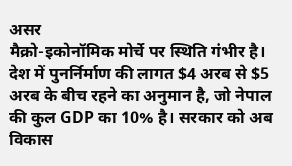असर
मैक्रो-इकोनॉमिक मोर्चे पर स्थिति गंभीर है। देश में पुनर्निर्माण की लागत $4 अरब से $5 अरब के बीच रहने का अनुमान है, जो नेपाल की कुल GDP का 10% है। सरकार को अब विकास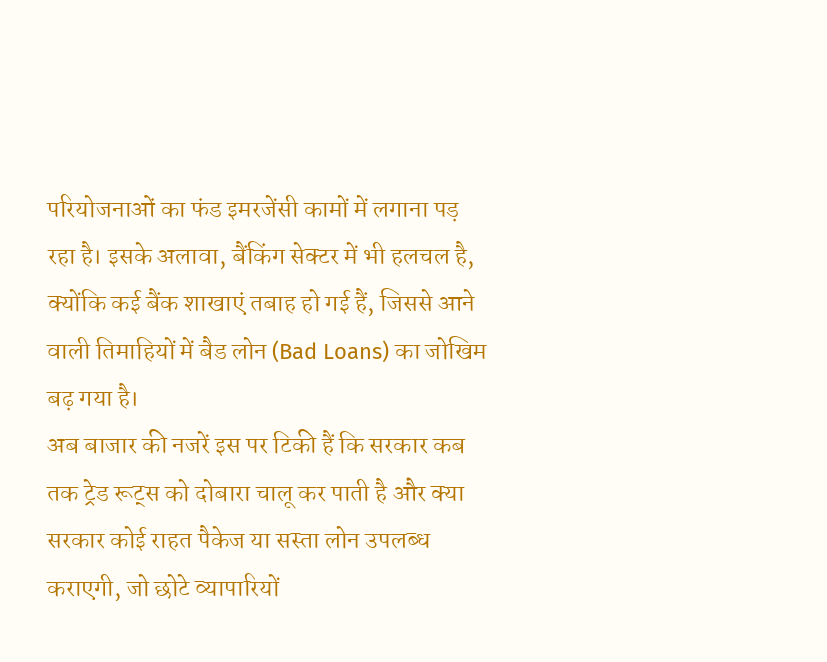परियोजनाओं का फंड इमरजेंसी कामों में लगाना पड़ रहा है। इसके अलावा, बैंकिंग सेक्टर में भी हलचल है, क्योंकि कई बैंक शाखाएं तबाह हो गई हैं, जिससे आने वाली तिमाहियों में बैड लोन (Bad Loans) का जोखिम बढ़ गया है।
अब बाजार की नजरें इस पर टिकी हैं कि सरकार कब तक ट्रेड रूट्स को दोबारा चालू कर पाती है और क्या सरकार कोई राहत पैकेज या सस्ता लोन उपलब्ध कराएगी, जो छोटे व्यापारियों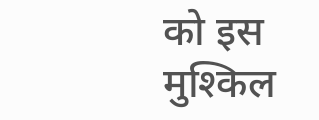को इस मुश्किल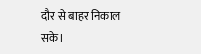दौर से बाहर निकाल सके।